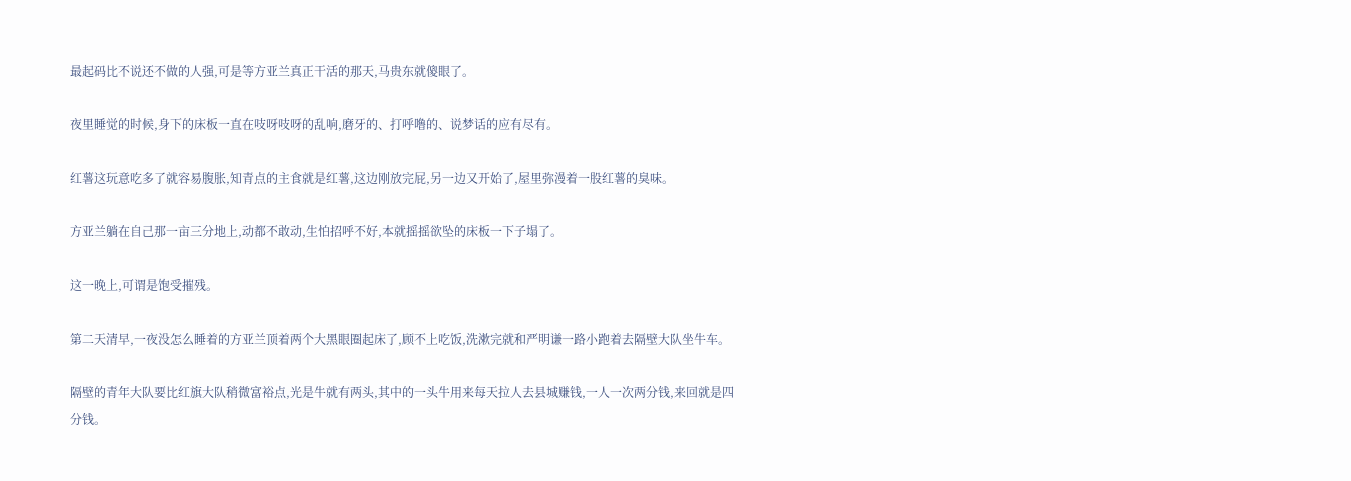最起码比不说还不做的人强,可是等方亚兰真正干活的那天,马贵东就傻眼了。

夜里睡觉的时候,身下的床板一直在吱呀吱呀的乱响,磨牙的、打呼噜的、说梦话的应有尽有。

红薯这玩意吃多了就容易腹胀,知青点的主食就是红薯,这边刚放完屁,另一边又开始了,屋里弥漫着一股红薯的臭味。

方亚兰躺在自己那一亩三分地上,动都不敢动,生怕招呼不好,本就摇摇欲坠的床板一下子塌了。

这一晚上,可谓是饱受摧残。

第二天清早,一夜没怎么睡着的方亚兰顶着两个大黑眼圈起床了,顾不上吃饭,洗漱完就和严明谦一路小跑着去隔壁大队坐牛车。

隔壁的青年大队要比红旗大队稍微富裕点,光是牛就有两头,其中的一头牛用来每天拉人去县城赚钱,一人一次两分钱,来回就是四分钱。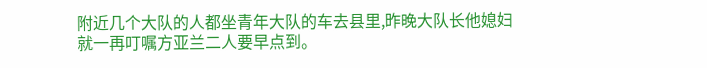附近几个大队的人都坐青年大队的车去县里,昨晚大队长他媳妇就一再叮嘱方亚兰二人要早点到。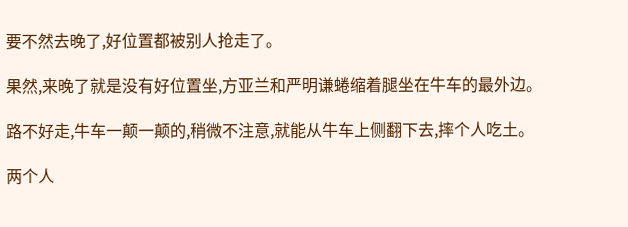要不然去晚了,好位置都被别人抢走了。

果然,来晚了就是没有好位置坐,方亚兰和严明谦蜷缩着腿坐在牛车的最外边。

路不好走,牛车一颠一颠的,稍微不注意,就能从牛车上侧翻下去,摔个人吃土。

两个人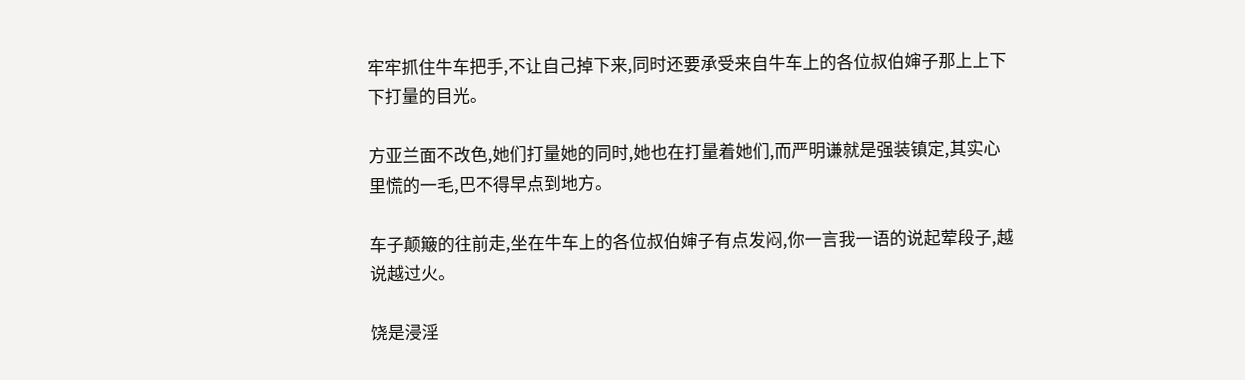牢牢抓住牛车把手,不让自己掉下来,同时还要承受来自牛车上的各位叔伯婶子那上上下下打量的目光。

方亚兰面不改色,她们打量她的同时,她也在打量着她们,而严明谦就是强装镇定,其实心里慌的一毛,巴不得早点到地方。

车子颠簸的往前走,坐在牛车上的各位叔伯婶子有点发闷,你一言我一语的说起荤段子,越说越过火。

饶是浸淫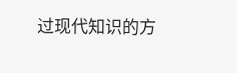过现代知识的方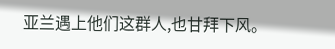亚兰遇上他们这群人,也甘拜下风。